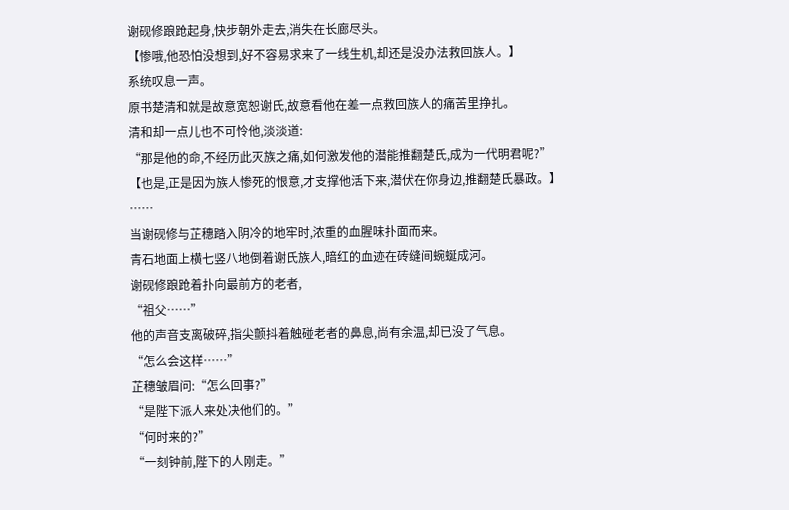谢砚修踉跄起身,快步朝外走去,消失在长廊尽头。
【惨哦,他恐怕没想到,好不容易求来了一线生机,却还是没办法救回族人。】
系统叹息一声。
原书楚清和就是故意宽恕谢氏,故意看他在差一点救回族人的痛苦里挣扎。
清和却一点儿也不可怜他,淡淡道:
“那是他的命,不经历此灭族之痛,如何激发他的潜能推翻楚氏,成为一代明君呢?”
【也是,正是因为族人惨死的恨意,才支撑他活下来,潜伏在你身边,推翻楚氏暴政。】
……
当谢砚修与芷穗踏入阴冷的地牢时,浓重的血腥味扑面而来。
青石地面上横七竖八地倒着谢氏族人,暗红的血迹在砖缝间蜿蜒成河。
谢砚修踉跄着扑向最前方的老者,
“祖父……”
他的声音支离破碎,指尖颤抖着触碰老者的鼻息,尚有余温,却已没了气息。
“怎么会这样……”
芷穗皱眉问:“怎么回事?”
“是陛下派人来处决他们的。”
“何时来的?”
“一刻钟前,陛下的人刚走。”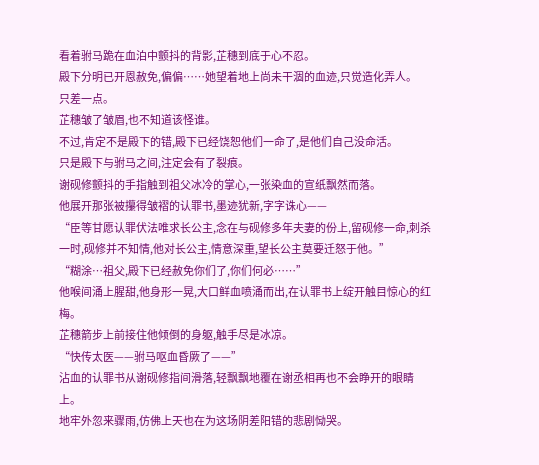看着驸马跪在血泊中颤抖的背影,芷穗到底于心不忍。
殿下分明已开恩赦免,偏偏……她望着地上尚未干涸的血迹,只觉造化弄人。
只差一点。
芷穗皱了皱眉,也不知道该怪谁。
不过,肯定不是殿下的错,殿下已经饶恕他们一命了,是他们自己没命活。
只是殿下与驸马之间,注定会有了裂痕。
谢砚修颤抖的手指触到祖父冰冷的掌心,一张染血的宣纸飘然而落。
他展开那张被攥得皱褶的认罪书,墨迹犹新,字字诛心——
“臣等甘愿认罪伏法唯求长公主,念在与砚修多年夫妻的份上,留砚修一命,刺杀一时,砚修并不知情,他对长公主,情意深重,望长公主莫要迁怒于他。”
“糊涂…祖父,殿下已经赦免你们了,你们何必……”
他喉间涌上腥甜,他身形一晃,大口鲜血喷涌而出,在认罪书上绽开触目惊心的红梅。
芷穗箭步上前接住他倾倒的身躯,触手尽是冰凉。
“快传太医——驸马呕血昏厥了——”
沾血的认罪书从谢砚修指间滑落,轻飘飘地覆在谢丞相再也不会睁开的眼睛上。
地牢外忽来骤雨,仿佛上天也在为这场阴差阳错的悲剧恸哭。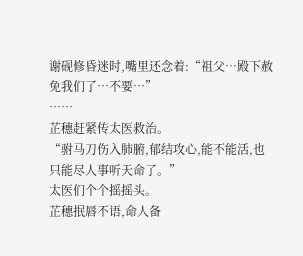谢砚修昏迷时,嘴里还念着:“祖父…殿下赦免我们了…不要…”
……
芷穗赶紧传太医救治。
“驸马刀伤入肺腑,郁结攻心,能不能活,也只能尽人事听天命了。”
太医们个个摇摇头。
芷穗抿唇不语,命人备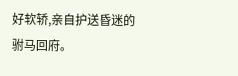好软轿,亲自护送昏迷的驸马回府。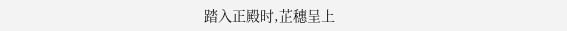踏入正殿时,芷穗呈上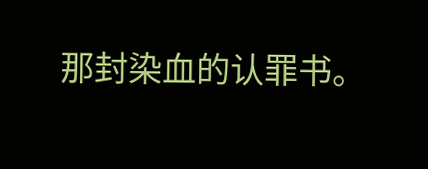那封染血的认罪书。